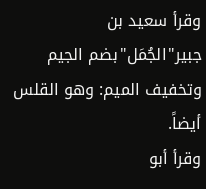وقرأ سعيد بن جبير"الجُمَل"بضم الجيم وتخفيف الميم: وهو القلس أيضاً.
وقرأ أبو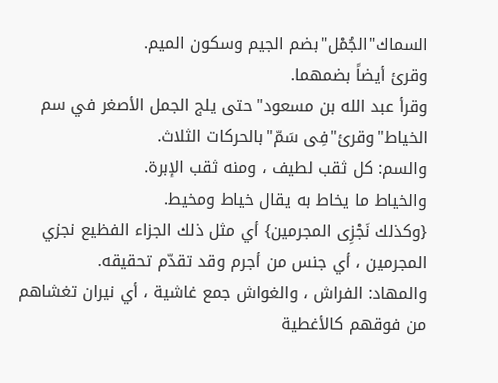السماك"الجُمْل"بضم الجيم وسكون الميم.
وقرئ أيضاً بضمهما.
وقرأ عبد الله بن مسعود"حتى يلج الجمل الأصغر في سم الخياط"وقرئ"فِى سَمّ"بالحركات الثلاث.
والسم: كل ثقب لطيف ، ومنه ثقب الإبرة.
والخياط ما يخاط به يقال خياط ومخيط.
{وكذلك نَجْزِى المجرمين} أي مثل ذلك الجزاء الفظيع نجزي المجرمين ، أي جنس من أجرم وقد تقدّم تحقيقه.
والمهاد: الفراش ، والغواش جمع غاشية ، أي نيران تغشاهم من فوقهم كالأغطية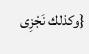{وكذلك نَجْزِى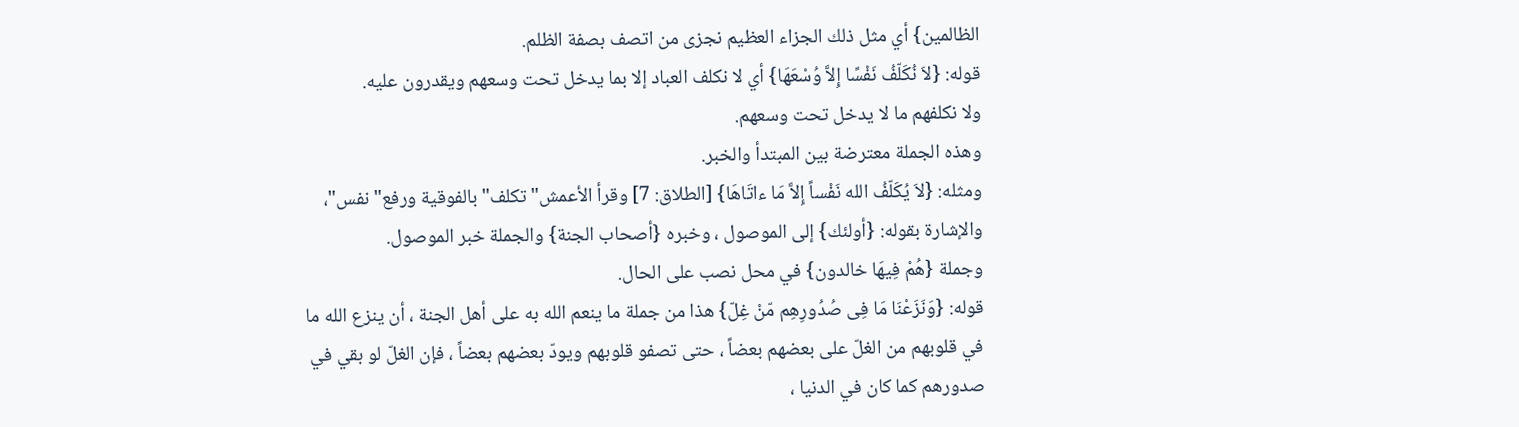الظالمين} أي مثل ذلك الجزاء العظيم نجزى من اتصف بصفة الظلم.
قوله: {لاَ نُكَلّفُ نَفْسًا إِلاَّ وُسْعَهَا} أي لا نكلف العباد إلا بما يدخل تحت وسعهم ويقدرون عليه.
ولا نكلفهم ما لا يدخل تحت وسعهم.
وهذه الجملة معترضة بين المبتدأ والخبر.
ومثله: {لاَ يُكَلّفُ الله نَفْساً إِلاَّ مَا ءاتَاهَا} [الطلاق: 7] وقرأ الأعمش"تكلف"بالفوقية ورفع"نفس"، والإشارة بقوله: {أولئك} إلى الموصول ، وخبره {أصحاب الجنة} والجملة خبر الموصول.
وجملة {هُمْ فِيهَا خالدون} في محل نصب على الحال.
قوله: {وَنَزَعْنَا مَا فِى صُدُورِهِم مّنْ غِلّ} هذا من جملة ما ينعم الله به على أهل الجنة ، أن ينزع الله ما في قلوبهم من الغلّ على بعضهم بعضاً ، حتى تصفو قلوبهم ويودّ بعضهم بعضاً ، فإن الغلّ لو بقي في صدورهم كما كان في الدنيا ،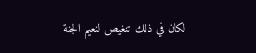لكان في ذلك تنغيص لنعيم الجنة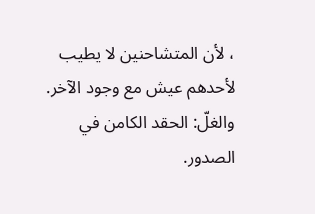، لأن المتشاحنين لا يطيب لأحدهم عيش مع وجود الآخر.
والغلّ: الحقد الكامن في الصدور.